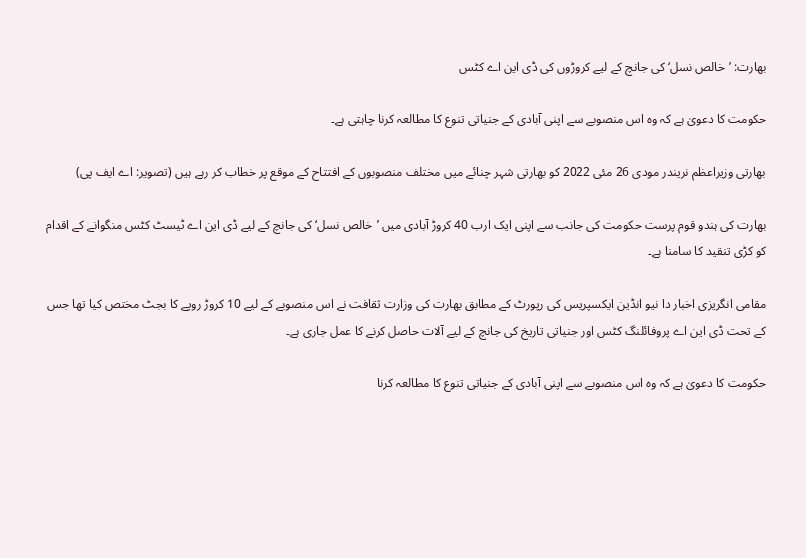بھارت: ’خالص نسل‘ کی جانچ کے لیے کروڑوں کی ڈی این اے کٹس

حکومت کا دعویٰ ہے کہ وہ اس منصوبے سے اپنی آبادی کے جنیاتی تنوع کا مطالعہ کرنا چاہتی ہے۔

بھارتی وزیراعظم نریندر مودی 26 مئی 2022 کو بھارتی شہر چنائے میں مختلف منصوبوں کے افتتاح کے موقع پر خطاب کر رہے ہیں (تصویر: اے ایف پی)

بھارت کی ہندو قوم پرست حکومت کی جانب سے اپنی ایک ارب 40 کروڑ آبادی میں ’خالص نسل‘ کی جانچ کے لیے ڈی این اے ٹیسٹ کٹس منگوانے کے اقدام کو کڑی تنقید کا سامنا ہے۔

مقامی انگریزی اخبار دا نیو انڈین ایکسپریس کی رپورٹ کے مطابق بھارت کی وزارت ثقافت نے اس منصوبے کے لیے 10 کروڑ روپے کا بجٹ مختص کیا تھا جس کے تحت ڈی این اے پروفائلنگ کٹس اور جنیاتی تاریخ کی جانچ کے لیے آلات حاصل کرنے کا عمل جاری ہے۔

حکومت کا دعویٰ ہے کہ وہ اس منصوبے سے اپنی آبادی کے جنیاتی تنوع کا مطالعہ کرنا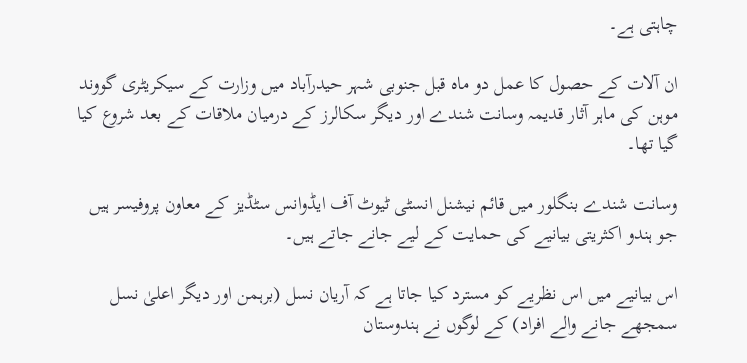چاہتی ہے۔

ان آلات کے حصول کا عمل دو ماہ قبل جنوبی شہر حیدرآباد میں وزارت کے سیکریٹری گووند موہن کی ماہر آثار قدیمہ وسانت شندے اور دیگر سکالرز کے درمیان ملاقات کے بعد شروع کیا گیا تھا۔

وسانت شندے بنگلور میں قائم نیشنل انسٹی ٹیوٹ آف ایڈوانس سٹڈیز کے معاون پروفیسر ہیں جو ہندو اکثریتی بیانیے کی حمایت کے لیے جانے جاتے ہیں۔

اس بیانیے میں اس نظریے کو مسترد کیا جاتا ہے کہ آریان نسل (برہمن اور دیگر اعلیٰ نسل سمجھے جانے والے افراد) کے لوگوں نے ہندوستان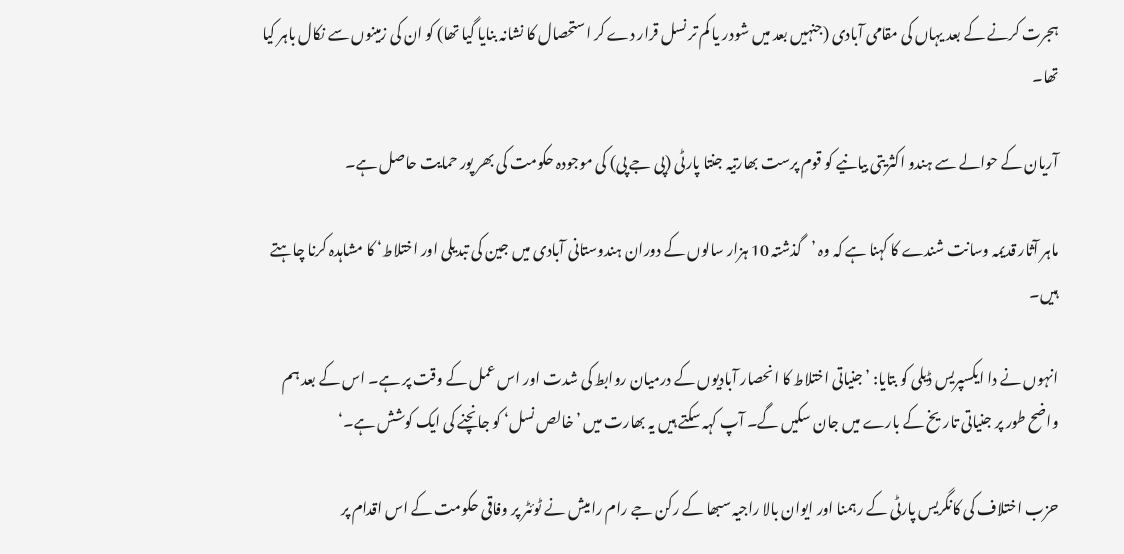ہجرت کرنے کے بعد یہاں کی مقامی آبادی (جنہیں بعد میں شودر یا کم تر نسل قرار دے کر استحصال کا نشانہ بنایا گیا تھا) کو ان کی زمینوں سے نکال باہر کیا تھا۔

آریان کے حوالے سے ہندو اکثریتی بیانیے کو قوم پرست بھارتیہ جنتا پارٹی (پی جے پی) کی موجودہ حکومت کی بھر پور حمایت حاصل ہے۔

ماہر آثار قدیمہ وسانت شندے کا کہنا ہے کہ وہ ’گذشتہ 10 ہزار سالوں کے دوران ہندوستانی آبادی میں جین کی تبدیلی اور اختلاط‘ کا مشاہدہ کرنا چاہتے ہیں۔

انہوں نے دا ایکسپریس ڈیلی کو بتایا: ’جنیاتی اختلاط کا انحصار آبادیوں کے درمیان روابط کی شدت اور اس عمل کے وقت پر ہے۔ اس کے بعد ہم واضح طور پر جنیاتی تاریخ کے بارے میں جان سکیں گے۔ آپ کہہ سکتے ہیں یہ بھارت میں ’خالص نسل‘ کو جانچنے کی ایک کوشش ہے۔‘

حزب اختلاف کی کانگریس پارٹی کے رہمنا اور ایوان بالا راجیہ سبھا کے رکن جے رام رامیش نے ٹوئٹر پر وفاقی حکومت کے اس اقدام پر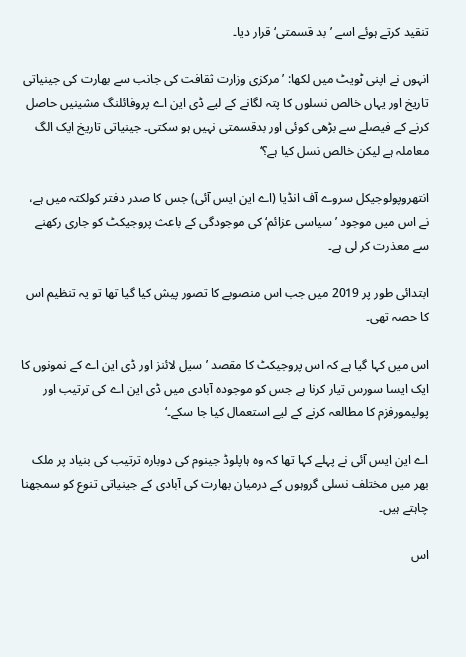تنقید کرتے ہوئے اسے ’بد قسمتی‘ قرار دیا۔

انہوں نے اپنی ٹویٹ میں لکھا: ’مرکزی وزارت ثقافت کی جانب سے بھارت کی جینیاتی تاریخ اور یہاں خالص نسلوں کا پتہ لگانے کے لیے ڈی این اے پروفائلنگ مشینیں حاصل کرنے کے فیصلے سے بڑھی کوئی اور بدقسمتی نہیں ہو سکتی۔ جینیاتی تاریخ ایک الگ معاملہ ہے لیکن خالص نسل کیا ہے؟‘

انتھروپولوجیکل سروے آف انڈیا (اے این ایس آئی) جس کا صدر دفتر کولکتہ میں ہے، نے اس میں موجود ’سیاسی عزائم‘ کی موجودگی کے باعث پروجیکٹ کو جاری رکھنے سے معذرت کر لی ہے۔

ابتدائی طور پر 2019 میں جب اس منصوبے کا تصور پیش کیا گیا تھا تو یہ تنظیم اس کا حصہ تھی۔

اس میں کہا گیا ہے کہ اس پروجیکٹ کا مقصد ’سیل لائنز اور ڈی این اے کے نمونوں کا ایک ایسا سورس تیار کرنا ہے جس کو موجودہ آبادی میں ڈی این اے کی ترتیب اور پولیمورفزم کا مطالعہ کرنے کے لیے استعمال کیا جا سکے۔‘

اے این ایس آئی نے پہلے کہا تھا کہ وہ ہاپلوڈ جینوم کی دوبارہ ترتیب کی بنیاد پر ملک بھر میں مختلف نسلی گروہوں کے درمیان بھارت کی آبادی کے جینیاتی تنوع کو سمجھنا چاہتے ہیں۔

اس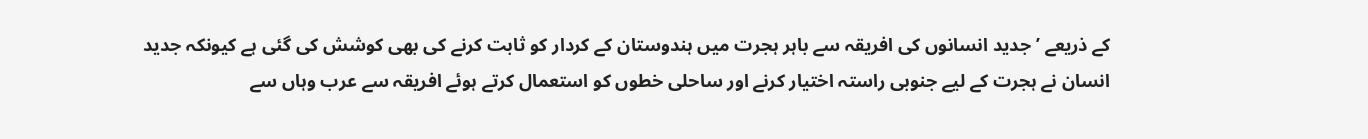کے ذریعے ’جدید انسانوں کی افریقہ سے باہر ہجرت میں ہندوستان کے کردار کو ثابت کرنے کی بھی کوشش کی گئی ہے کیونکہ جدید انسان نے ہجرت کے لیے جنوبی راستہ اختیار کرنے اور ساحلی خطوں کو استعمال کرتے ہوئے افریقہ سے عرب وہاں سے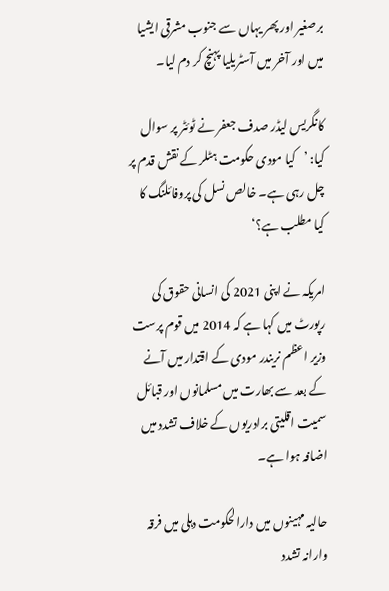برصغیر اور پھر یہاں سے جنوب مشرقی ایشیا میں اور آخر میں آسٹریلیا پہنچ کر دم لیا۔

کانگریس لیڈر صدف جعفر نے ٹوئٹر پر سوال کیا: ’کیا مودی حکومت ہٹلر کے نقش قدم پر چل رہی ہے۔ خالص نسل کی پروفائلنگ کا کیا مطلب ہے؟‘

امریکہ نے اپنی 2021 کی انسانی حقوق کی رپورٹ میں کہا ہے کہ 2014 میں قوم پرست وزیر اعظم نریندر مودی کے اقتدار میں آنے کے بعد سے بھارت میں مسلمانوں اور قبائل سمیت اقلیتی برادریوں کے خلاف تشدد میں اضافہ ہوا ہے۔

حالیہ مہینوں میں دارالحکومت دہلی میں فرقہ وارانہ تشدد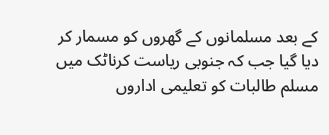کے بعد مسلمانوں کے گھروں کو مسمار کر دیا گیا جب کہ جنوبی ریاست کرناٹک میں مسلم طالبات کو تعلیمی اداروں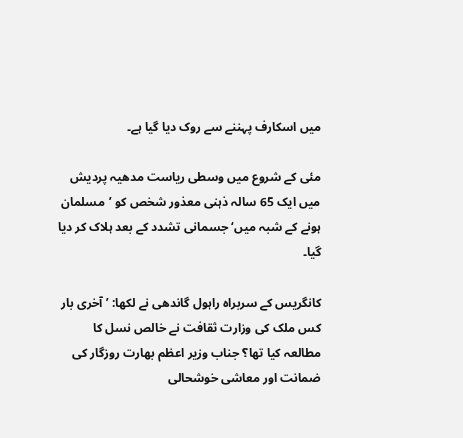میں اسکارف پہننے سے روک دیا گیا ہے۔

مئی کے شروع میں وسطی ریاست مدھیہ پردیش میں ایک 65 سالہ ذہنی معذور شخص کو ’مسلمان ہونے کے شبہ میں‘ جسمانی تشدد کے بعد ہلاک کر دیا گیا۔

کانگریس کے سربراہ راہول گاندھی نے لکھا: ’آخری بار کس ملک کی وزارت ثقافت نے خالص نسل کا مطالعہ کیا تھا؟ جناب وزیر اعظم بھارت روزگار کی ضمانت اور معاشی خوشحالی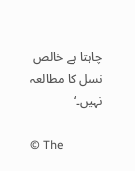چاہتا ہے خالص نسل کا مطالعہ نہیں۔‘

© The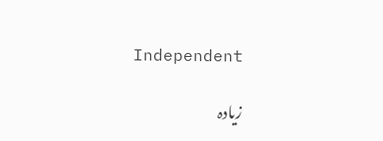Independent

زیادہ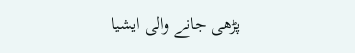پڑھی جانے والی ایشیا